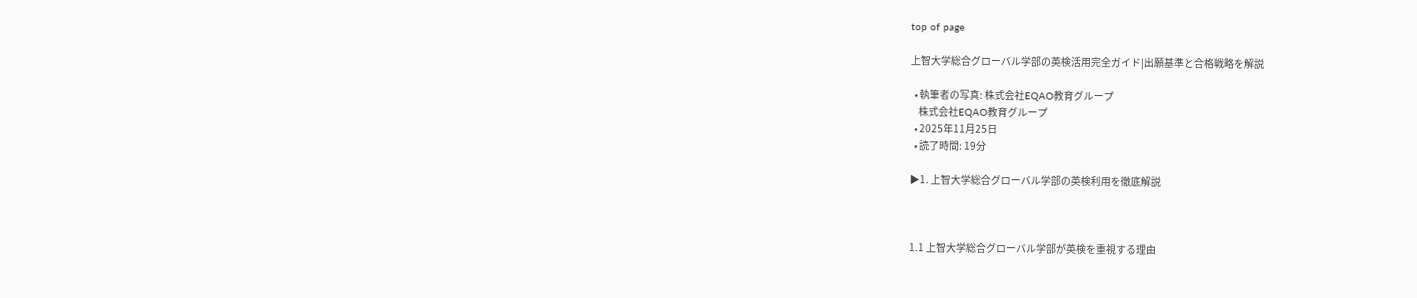top of page

上智大学総合グローバル学部の英検活用完全ガイド|出願基準と合格戦略を解説

  • 執筆者の写真: 株式会社EQAO教育グループ
    株式会社EQAO教育グループ
  • 2025年11月25日
  • 読了時間: 19分

▶1. 上智大学総合グローバル学部の英検利用を徹底解説



1.1 上智大学総合グローバル学部が英検を重視する理由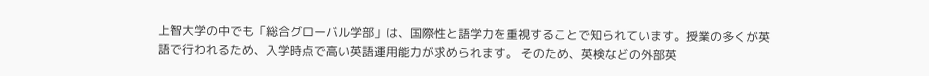上智大学の中でも「総合グローバル学部」は、国際性と語学力を重視することで知られています。授業の多くが英語で行われるため、入学時点で高い英語運用能力が求められます。 そのため、英検などの外部英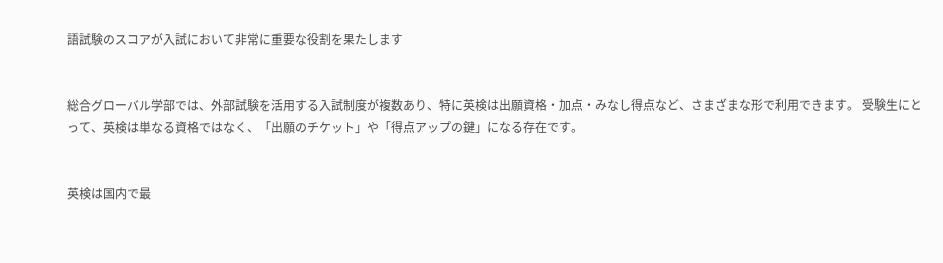語試験のスコアが入試において非常に重要な役割を果たします


総合グローバル学部では、外部試験を活用する入試制度が複数あり、特に英検は出願資格・加点・みなし得点など、さまざまな形で利用できます。 受験生にとって、英検は単なる資格ではなく、「出願のチケット」や「得点アップの鍵」になる存在です。


英検は国内で最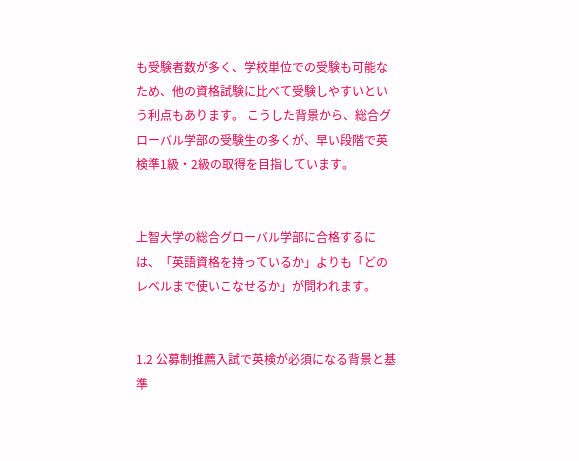も受験者数が多く、学校単位での受験も可能なため、他の資格試験に比べて受験しやすいという利点もあります。 こうした背景から、総合グローバル学部の受験生の多くが、早い段階で英検準1級・2級の取得を目指しています。


上智大学の総合グローバル学部に合格するには、「英語資格を持っているか」よりも「どのレベルまで使いこなせるか」が問われます。


1.2 公募制推薦入試で英検が必須になる背景と基準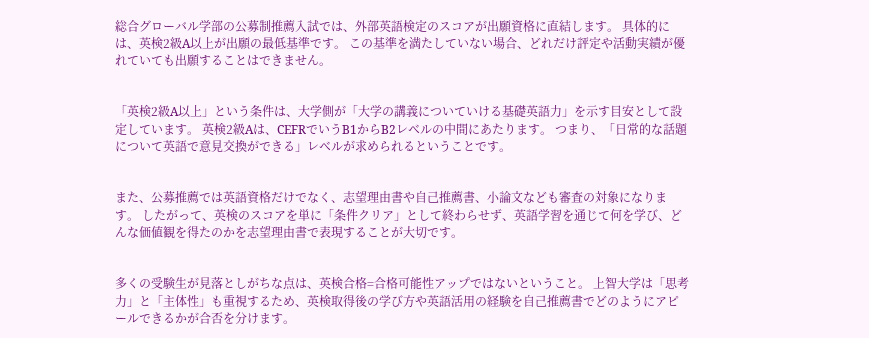総合グローバル学部の公募制推薦入試では、外部英語検定のスコアが出願資格に直結します。 具体的には、英検2級A以上が出願の最低基準です。 この基準を満たしていない場合、どれだけ評定や活動実績が優れていても出願することはできません。


「英検2級A以上」という条件は、大学側が「大学の講義についていける基礎英語力」を示す目安として設定しています。 英検2級Aは、CEFRでいうB1からB2レベルの中間にあたります。 つまり、「日常的な話題について英語で意見交換ができる」レベルが求められるということです。


また、公募推薦では英語資格だけでなく、志望理由書や自己推薦書、小論文なども審査の対象になります。 したがって、英検のスコアを単に「条件クリア」として終わらせず、英語学習を通じて何を学び、どんな価値観を得たのかを志望理由書で表現することが大切です。


多くの受験生が見落としがちな点は、英検合格=合格可能性アップではないということ。 上智大学は「思考力」と「主体性」も重視するため、英検取得後の学び方や英語活用の経験を自己推薦書でどのようにアピールできるかが合否を分けます。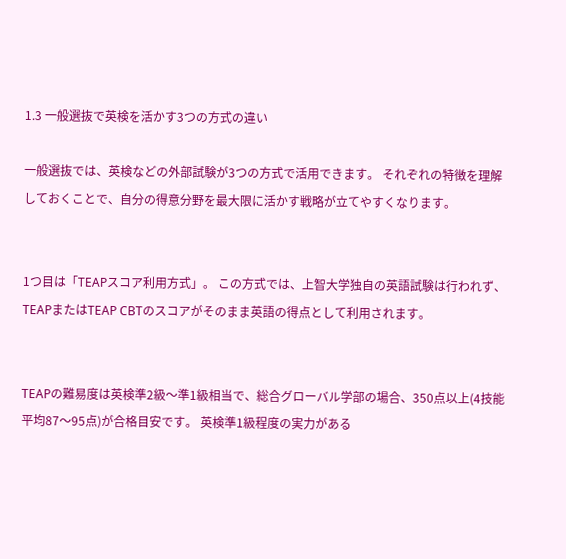1.3 一般選抜で英検を活かす3つの方式の違い

一般選抜では、英検などの外部試験が3つの方式で活用できます。 それぞれの特徴を理解しておくことで、自分の得意分野を最大限に活かす戦略が立てやすくなります。


1つ目は「TEAPスコア利用方式」。 この方式では、上智大学独自の英語試験は行われず、TEAPまたはTEAP CBTのスコアがそのまま英語の得点として利用されます。


TEAPの難易度は英検準2級〜準1級相当で、総合グローバル学部の場合、350点以上(4技能平均87〜95点)が合格目安です。 英検準1級程度の実力がある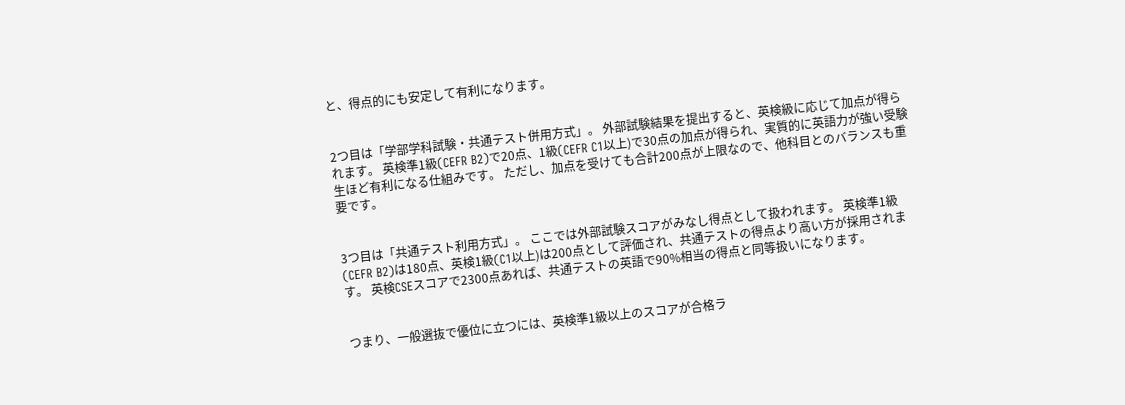と、得点的にも安定して有利になります。


2つ目は「学部学科試験・共通テスト併用方式」。 外部試験結果を提出すると、英検級に応じて加点が得られます。 英検準1級(CEFR B2)で20点、1級(CEFR C1以上)で30点の加点が得られ、実質的に英語力が強い受験生ほど有利になる仕組みです。 ただし、加点を受けても合計200点が上限なので、他科目とのバランスも重要です。


3つ目は「共通テスト利用方式」。 ここでは外部試験スコアがみなし得点として扱われます。 英検準1級(CEFR B2)は180点、英検1級(C1以上)は200点として評価され、共通テストの得点より高い方が採用されます。 英検CSEスコアで2300点あれば、共通テストの英語で90%相当の得点と同等扱いになります。


つまり、一般選抜で優位に立つには、英検準1級以上のスコアが合格ラ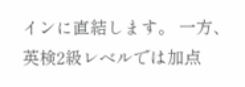インに直結します。 一方、英検2級レベルでは加点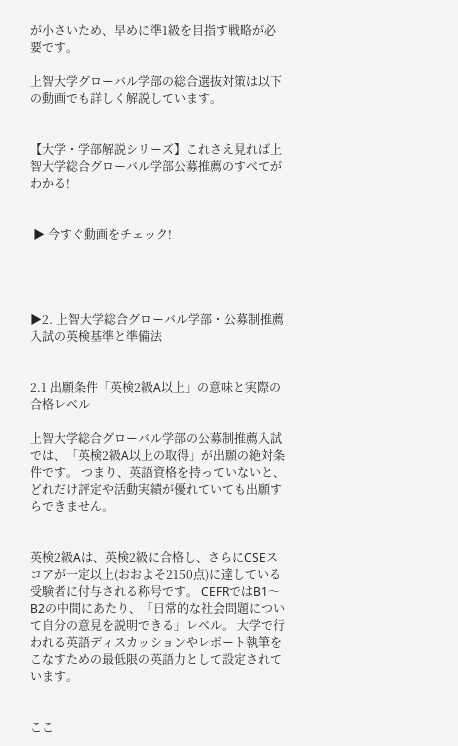が小さいため、早めに準1級を目指す戦略が必要です。

上智大学グローバル学部の総合選抜対策は以下の動画でも詳しく解説しています。


【大学・学部解説シリーズ】これさえ見れば上智大学総合グローバル学部公募推薦のすべてがわかる!


 ▶ 今すぐ動画をチェック!




▶2. 上智大学総合グローバル学部・公募制推薦入試の英検基準と準備法


2.1 出願条件「英検2級A以上」の意味と実際の合格レベル

上智大学総合グローバル学部の公募制推薦入試では、「英検2級A以上の取得」が出願の絶対条件です。 つまり、英語資格を持っていないと、どれだけ評定や活動実績が優れていても出願すらできません。


英検2級Aは、英検2級に合格し、さらにCSEスコアが一定以上(おおよそ2150点)に達している受験者に付与される称号です。 CEFRではB1〜B2の中間にあたり、「日常的な社会問題について自分の意見を説明できる」レベル。 大学で行われる英語ディスカッションやレポート執筆をこなすための最低限の英語力として設定されています。


ここ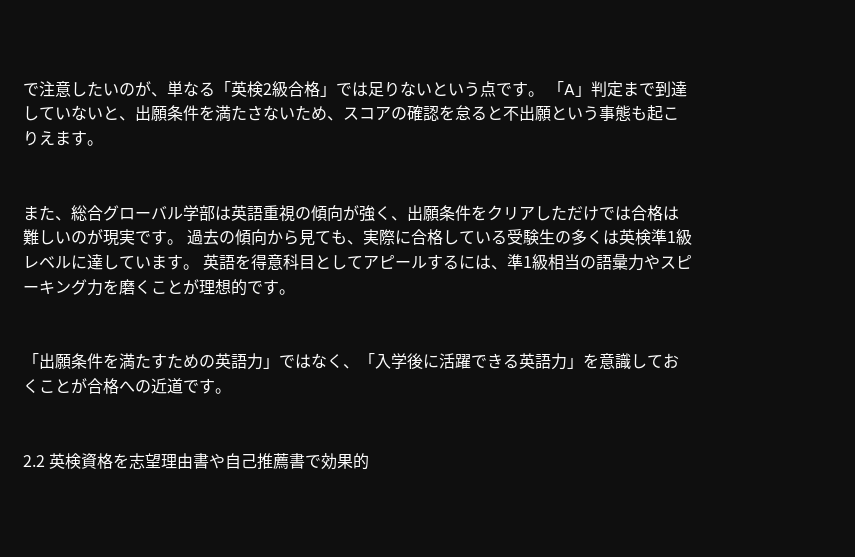で注意したいのが、単なる「英検2級合格」では足りないという点です。 「A」判定まで到達していないと、出願条件を満たさないため、スコアの確認を怠ると不出願という事態も起こりえます。


また、総合グローバル学部は英語重視の傾向が強く、出願条件をクリアしただけでは合格は難しいのが現実です。 過去の傾向から見ても、実際に合格している受験生の多くは英検準1級レベルに達しています。 英語を得意科目としてアピールするには、準1級相当の語彙力やスピーキング力を磨くことが理想的です。


「出願条件を満たすための英語力」ではなく、「入学後に活躍できる英語力」を意識しておくことが合格への近道です。


2.2 英検資格を志望理由書や自己推薦書で効果的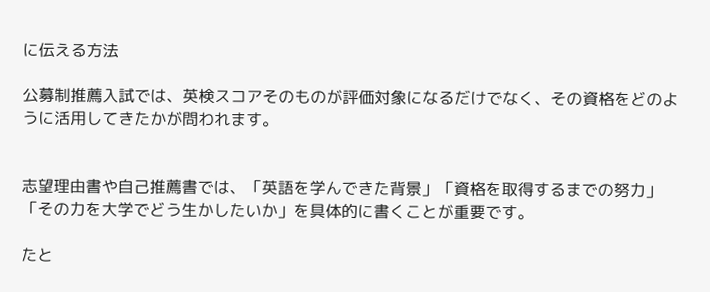に伝える方法

公募制推薦入試では、英検スコアそのものが評価対象になるだけでなく、その資格をどのように活用してきたかが問われます。


志望理由書や自己推薦書では、「英語を学んできた背景」「資格を取得するまでの努力」「その力を大学でどう生かしたいか」を具体的に書くことが重要です。

たと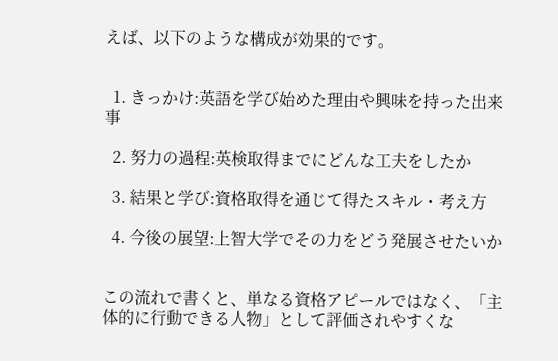えば、以下のような構成が効果的です。


  1. きっかけ:英語を学び始めた理由や興味を持った出来事

  2. 努力の過程:英検取得までにどんな工夫をしたか

  3. 結果と学び:資格取得を通じて得たスキル・考え方

  4. 今後の展望:上智大学でその力をどう発展させたいか


この流れで書くと、単なる資格アピールではなく、「主体的に行動できる人物」として評価されやすくな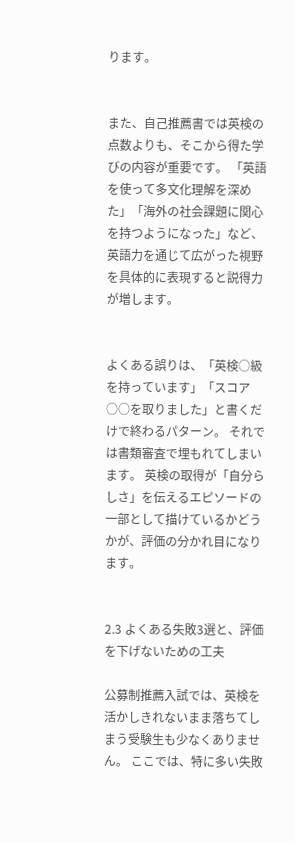ります。


また、自己推薦書では英検の点数よりも、そこから得た学びの内容が重要です。 「英語を使って多文化理解を深めた」「海外の社会課題に関心を持つようになった」など、英語力を通じて広がった視野を具体的に表現すると説得力が増します。


よくある誤りは、「英検○級を持っています」「スコア○○を取りました」と書くだけで終わるパターン。 それでは書類審査で埋もれてしまいます。 英検の取得が「自分らしさ」を伝えるエピソードの一部として描けているかどうかが、評価の分かれ目になります。


2.3 よくある失敗3選と、評価を下げないための工夫

公募制推薦入試では、英検を活かしきれないまま落ちてしまう受験生も少なくありません。 ここでは、特に多い失敗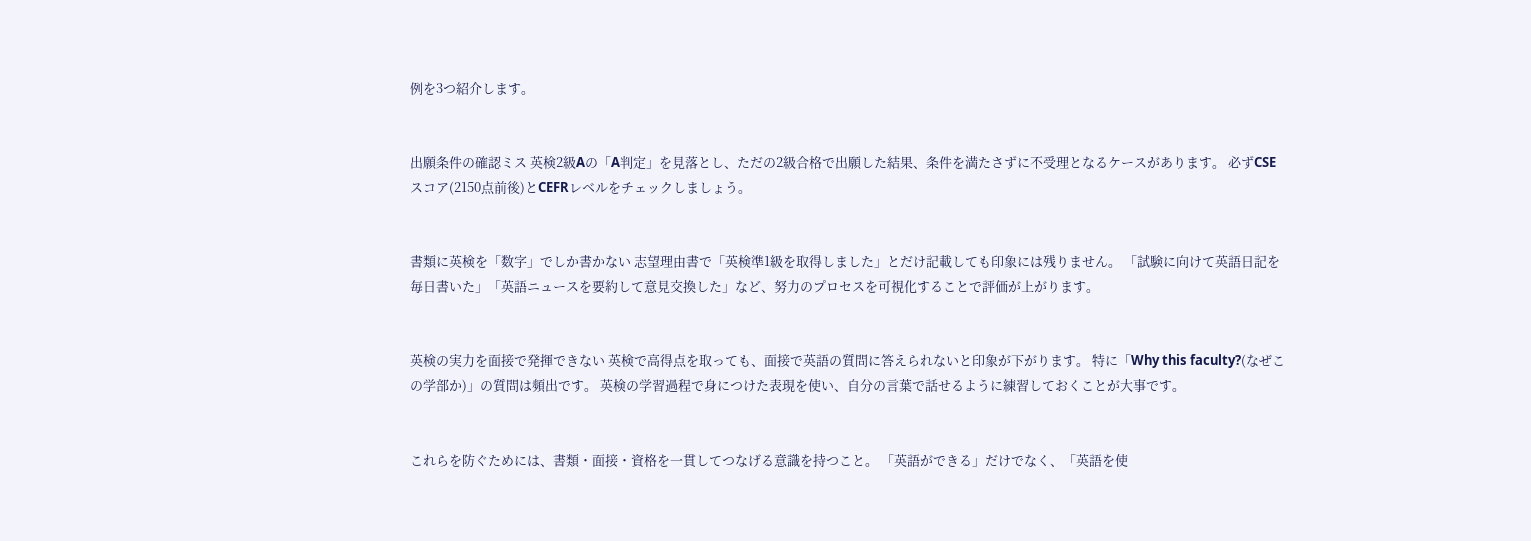例を3つ紹介します。


出願条件の確認ミス 英検2級Aの「A判定」を見落とし、ただの2級合格で出願した結果、条件を満たさずに不受理となるケースがあります。 必ずCSEスコア(2150点前後)とCEFRレベルをチェックしましょう。


書類に英検を「数字」でしか書かない 志望理由書で「英検準1級を取得しました」とだけ記載しても印象には残りません。 「試験に向けて英語日記を毎日書いた」「英語ニュースを要約して意見交換した」など、努力のプロセスを可視化することで評価が上がります。


英検の実力を面接で発揮できない 英検で高得点を取っても、面接で英語の質問に答えられないと印象が下がります。 特に「Why this faculty?(なぜこの学部か)」の質問は頻出です。 英検の学習過程で身につけた表現を使い、自分の言葉で話せるように練習しておくことが大事です。


これらを防ぐためには、書類・面接・資格を一貫してつなげる意識を持つこと。 「英語ができる」だけでなく、「英語を使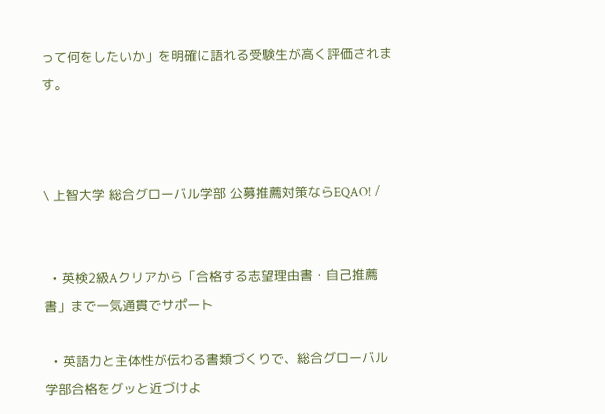って何をしたいか」を明確に語れる受験生が高く評価されます。



\ 上智大学 総合グローバル学部 公募推薦対策ならEQAO! /


  • 英検2級Aクリアから「合格する志望理由書・自己推薦書」まで一気通貫でサポート

  • 英語力と主体性が伝わる書類づくりで、総合グローバル学部合格をグッと近づけよ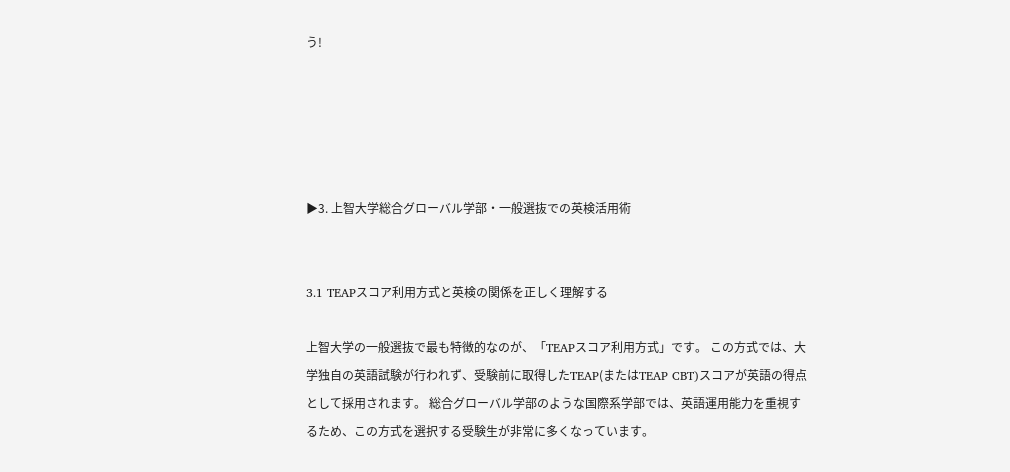う!





▶3. 上智大学総合グローバル学部・一般選抜での英検活用術


3.1 TEAPスコア利用方式と英検の関係を正しく理解する

上智大学の一般選抜で最も特徴的なのが、「TEAPスコア利用方式」です。 この方式では、大学独自の英語試験が行われず、受験前に取得したTEAP(またはTEAP CBT)スコアが英語の得点として採用されます。 総合グローバル学部のような国際系学部では、英語運用能力を重視するため、この方式を選択する受験生が非常に多くなっています。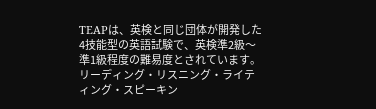TEAPは、英検と同じ団体が開発した4技能型の英語試験で、英検準2級〜準1級程度の難易度とされています。 リーディング・リスニング・ライティング・スピーキン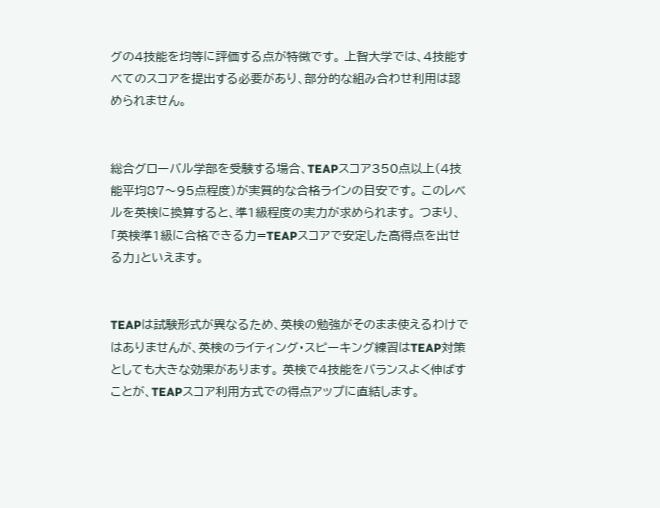グの4技能を均等に評価する点が特徴です。 上智大学では、4技能すべてのスコアを提出する必要があり、部分的な組み合わせ利用は認められません。


総合グローバル学部を受験する場合、TEAPスコア350点以上(4技能平均87〜95点程度)が実質的な合格ラインの目安です。 このレベルを英検に換算すると、準1級程度の実力が求められます。 つまり、「英検準1級に合格できる力=TEAPスコアで安定した高得点を出せる力」といえます。


TEAPは試験形式が異なるため、英検の勉強がそのまま使えるわけではありませんが、英検のライティング・スピーキング練習はTEAP対策としても大きな効果があります。 英検で4技能をバランスよく伸ばすことが、TEAPスコア利用方式での得点アップに直結します。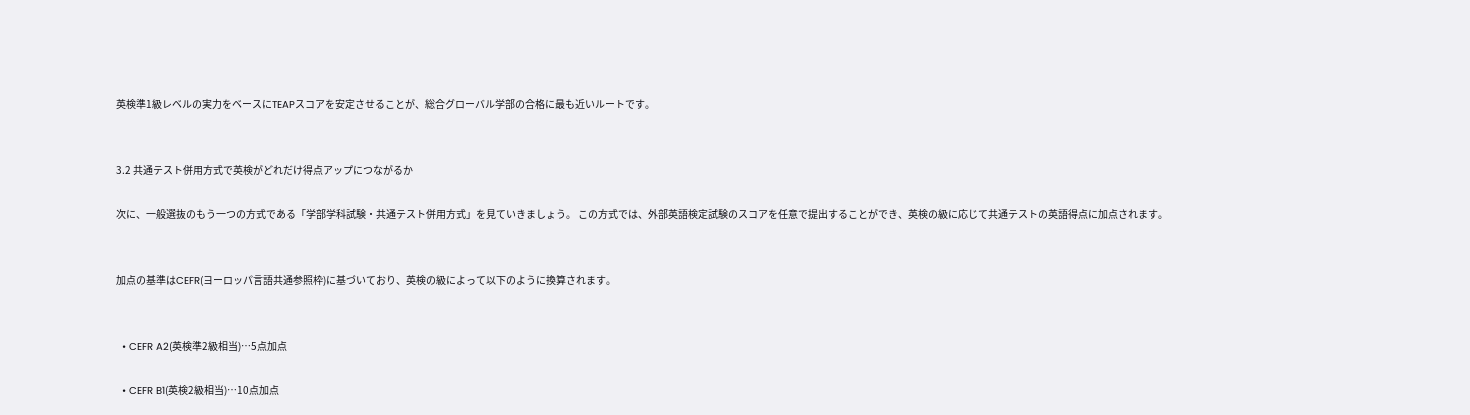英検準1級レベルの実力をベースにTEAPスコアを安定させることが、総合グローバル学部の合格に最も近いルートです。


3.2 共通テスト併用方式で英検がどれだけ得点アップにつながるか

次に、一般選抜のもう一つの方式である「学部学科試験・共通テスト併用方式」を見ていきましょう。 この方式では、外部英語検定試験のスコアを任意で提出することができ、英検の級に応じて共通テストの英語得点に加点されます。


加点の基準はCEFR(ヨーロッパ言語共通参照枠)に基づいており、英検の級によって以下のように換算されます。


  • CEFR A2(英検準2級相当)…5点加点

  • CEFR B1(英検2級相当)…10点加点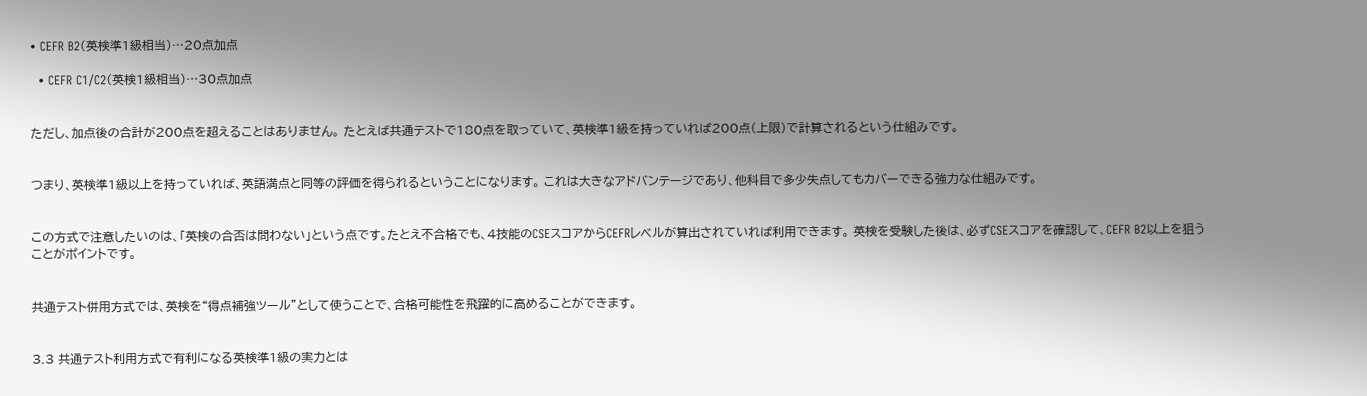• CEFR B2(英検準1級相当)…20点加点

  • CEFR C1/C2(英検1級相当)…30点加点


ただし、加点後の合計が200点を超えることはありません。 たとえば共通テストで180点を取っていて、英検準1級を持っていれば200点(上限)で計算されるという仕組みです。


つまり、英検準1級以上を持っていれば、英語満点と同等の評価を得られるということになります。 これは大きなアドバンテージであり、他科目で多少失点してもカバーできる強力な仕組みです。


この方式で注意したいのは、「英検の合否は問わない」という点です。たとえ不合格でも、4技能のCSEスコアからCEFRレベルが算出されていれば利用できます。 英検を受験した後は、必ずCSEスコアを確認して、CEFR B2以上を狙うことがポイントです。


共通テスト併用方式では、英検を“得点補強ツール”として使うことで、合格可能性を飛躍的に高めることができます。


3.3 共通テスト利用方式で有利になる英検準1級の実力とは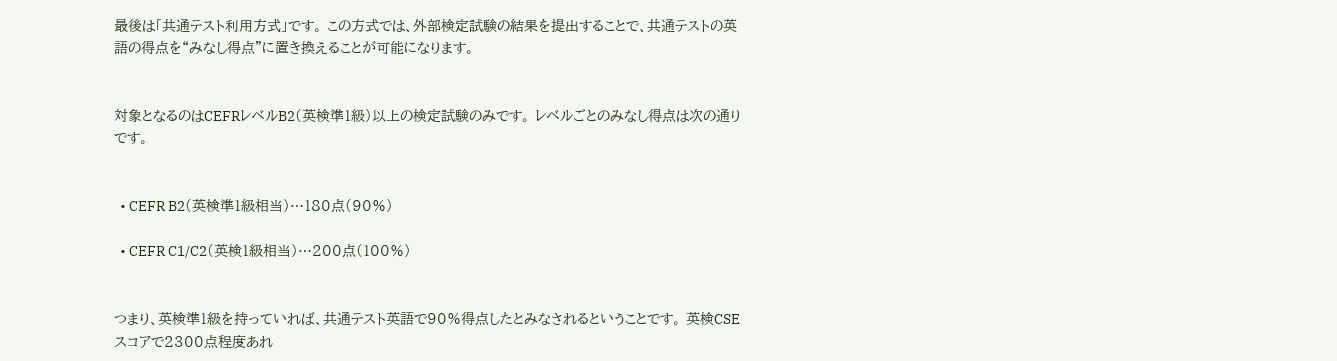最後は「共通テスト利用方式」です。 この方式では、外部検定試験の結果を提出することで、共通テストの英語の得点を“みなし得点”に置き換えることが可能になります。


対象となるのはCEFRレベルB2(英検準1級)以上の検定試験のみです。 レベルごとのみなし得点は次の通りです。


  • CEFR B2(英検準1級相当)…180点(90%)

  • CEFR C1/C2(英検1級相当)…200点(100%)


つまり、英検準1級を持っていれば、共通テスト英語で90%得点したとみなされるということです。 英検CSEスコアで2300点程度あれ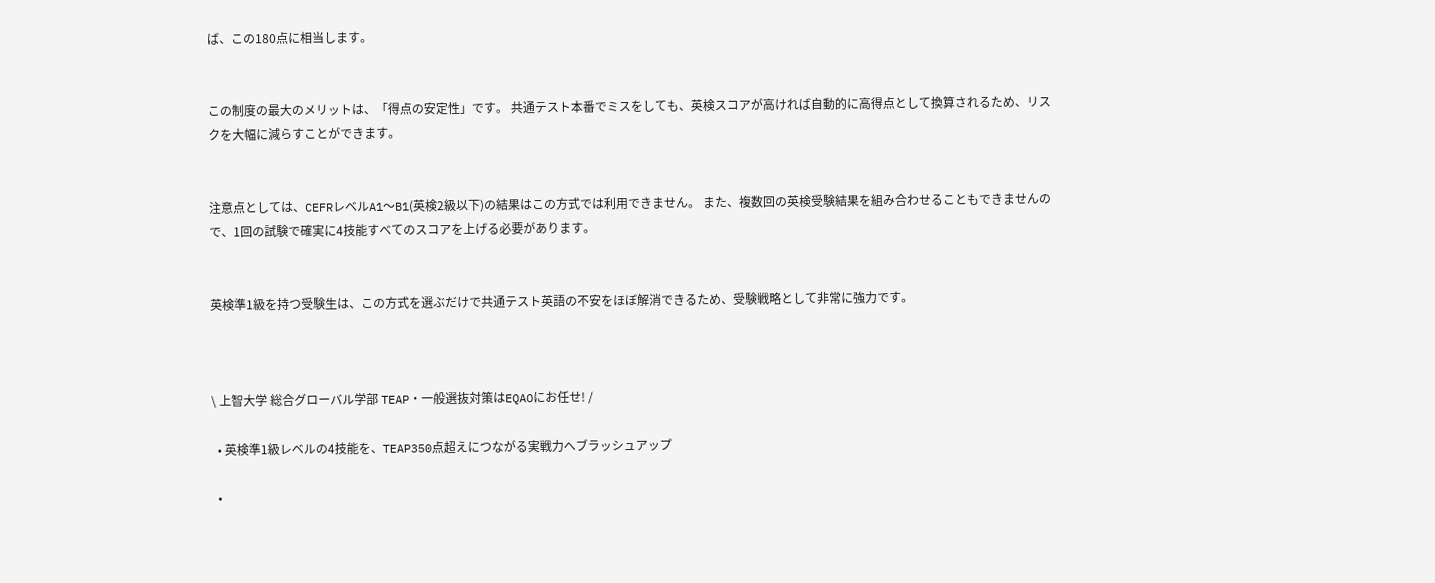ば、この180点に相当します。


この制度の最大のメリットは、「得点の安定性」です。 共通テスト本番でミスをしても、英検スコアが高ければ自動的に高得点として換算されるため、リスクを大幅に減らすことができます。


注意点としては、CEFRレベルA1〜B1(英検2級以下)の結果はこの方式では利用できません。 また、複数回の英検受験結果を組み合わせることもできませんので、1回の試験で確実に4技能すべてのスコアを上げる必要があります。


英検準1級を持つ受験生は、この方式を選ぶだけで共通テスト英語の不安をほぼ解消できるため、受験戦略として非常に強力です。



\ 上智大学 総合グローバル学部 TEAP・一般選抜対策はEQAOにお任せ! /

  • 英検準1級レベルの4技能を、TEAP350点超えにつながる実戦力へブラッシュアップ

  •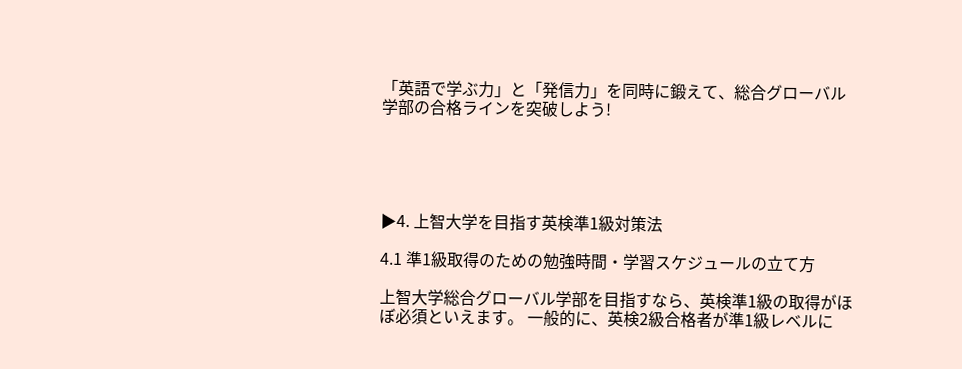「英語で学ぶ力」と「発信力」を同時に鍛えて、総合グローバル学部の合格ラインを突破しよう!





▶4. 上智大学を目指す英検準1級対策法

4.1 準1級取得のための勉強時間・学習スケジュールの立て方

上智大学総合グローバル学部を目指すなら、英検準1級の取得がほぼ必須といえます。 一般的に、英検2級合格者が準1級レベルに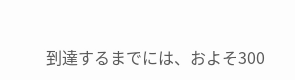到達するまでには、およそ300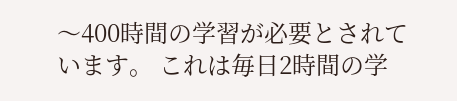〜400時間の学習が必要とされています。 これは毎日2時間の学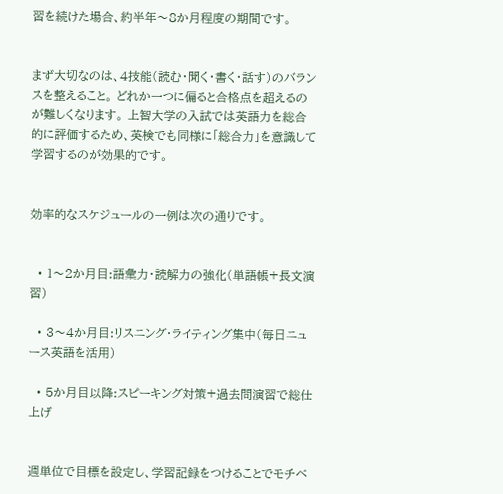習を続けた場合、約半年〜8か月程度の期間です。


まず大切なのは、4技能(読む・聞く・書く・話す)のバランスを整えること。 どれか一つに偏ると合格点を超えるのが難しくなります。 上智大学の入試では英語力を総合的に評価するため、英検でも同様に「総合力」を意識して学習するのが効果的です。


効率的なスケジュールの一例は次の通りです。


  • 1〜2か月目:語彙力・読解力の強化(単語帳+長文演習)

  • 3〜4か月目:リスニング・ライティング集中(毎日ニュース英語を活用)

  • 5か月目以降:スピーキング対策+過去問演習で総仕上げ


週単位で目標を設定し、学習記録をつけることでモチベ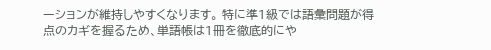ーションが維持しやすくなります。 特に準1級では語彙問題が得点のカギを握るため、単語帳は1冊を徹底的にや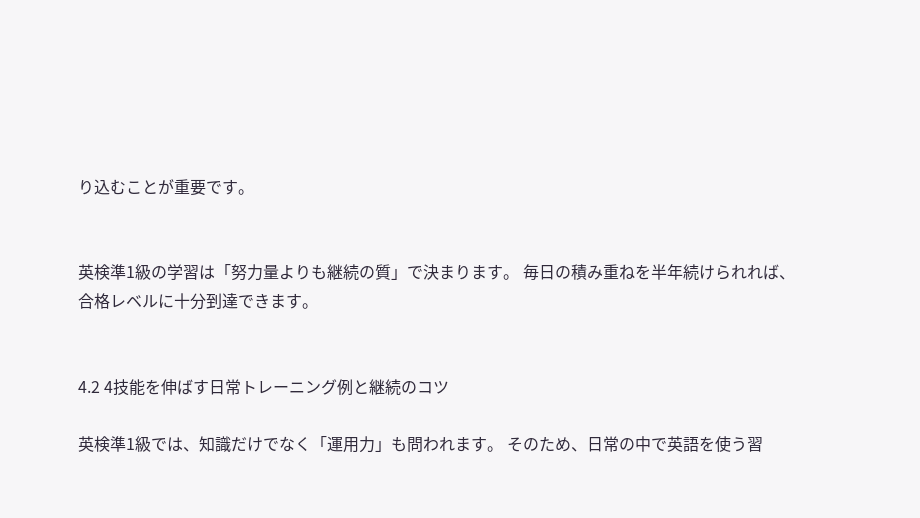り込むことが重要です。


英検準1級の学習は「努力量よりも継続の質」で決まります。 毎日の積み重ねを半年続けられれば、合格レベルに十分到達できます。


4.2 4技能を伸ばす日常トレーニング例と継続のコツ

英検準1級では、知識だけでなく「運用力」も問われます。 そのため、日常の中で英語を使う習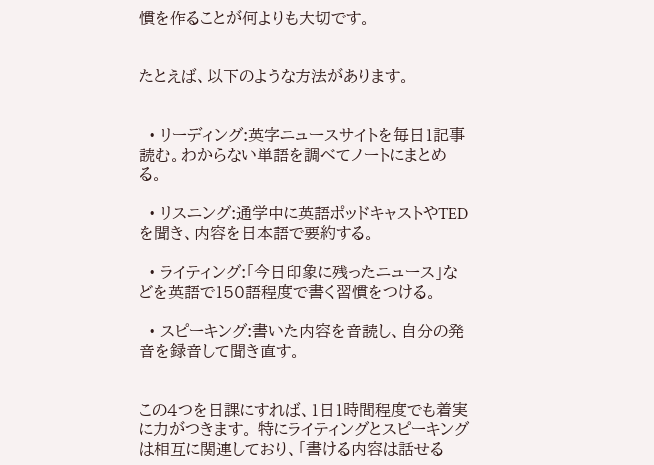慣を作ることが何よりも大切です。


たとえば、以下のような方法があります。


  • リーディング:英字ニュースサイトを毎日1記事読む。わからない単語を調べてノートにまとめる。

  • リスニング:通学中に英語ポッドキャストやTEDを聞き、内容を日本語で要約する。

  • ライティング:「今日印象に残ったニュース」などを英語で150語程度で書く習慣をつける。

  • スピーキング:書いた内容を音読し、自分の発音を録音して聞き直す。


この4つを日課にすれば、1日1時間程度でも着実に力がつきます。 特にライティングとスピーキングは相互に関連しており、「書ける内容は話せる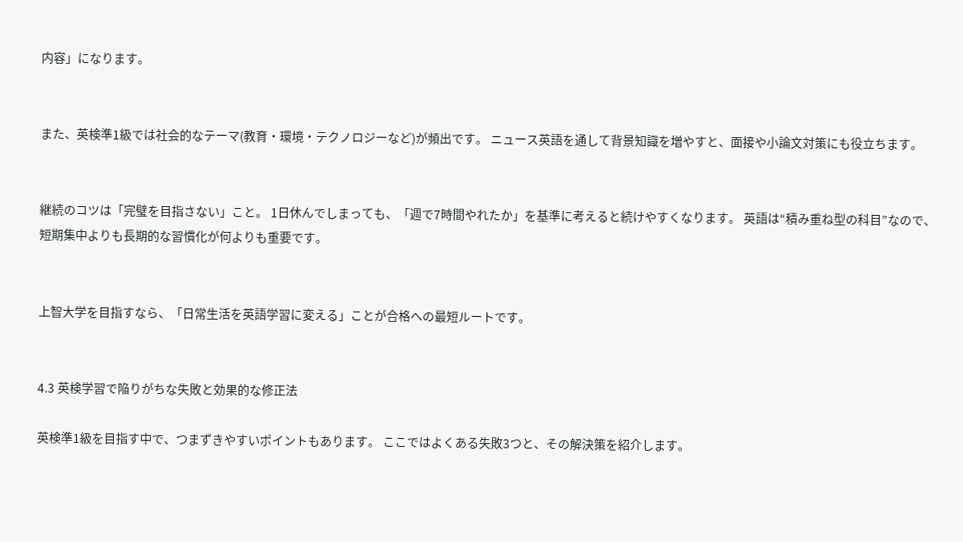内容」になります。


また、英検準1級では社会的なテーマ(教育・環境・テクノロジーなど)が頻出です。 ニュース英語を通して背景知識を増やすと、面接や小論文対策にも役立ちます。


継続のコツは「完璧を目指さない」こと。 1日休んでしまっても、「週で7時間やれたか」を基準に考えると続けやすくなります。 英語は“積み重ね型の科目”なので、短期集中よりも長期的な習慣化が何よりも重要です。


上智大学を目指すなら、「日常生活を英語学習に変える」ことが合格への最短ルートです。


4.3 英検学習で陥りがちな失敗と効果的な修正法

英検準1級を目指す中で、つまずきやすいポイントもあります。 ここではよくある失敗3つと、その解決策を紹介します。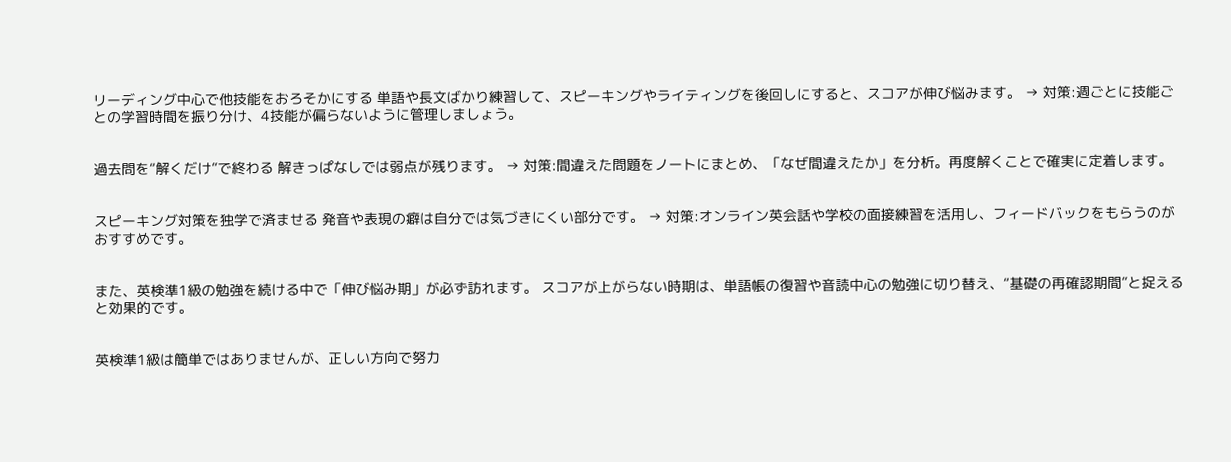リーディング中心で他技能をおろそかにする 単語や長文ばかり練習して、スピーキングやライティングを後回しにすると、スコアが伸び悩みます。 → 対策:週ごとに技能ごとの学習時間を振り分け、4技能が偏らないように管理しましょう。


過去問を“解くだけ”で終わる 解きっぱなしでは弱点が残ります。 → 対策:間違えた問題をノートにまとめ、「なぜ間違えたか」を分析。再度解くことで確実に定着します。


スピーキング対策を独学で済ませる 発音や表現の癖は自分では気づきにくい部分です。 → 対策:オンライン英会話や学校の面接練習を活用し、フィードバックをもらうのがおすすめです。


また、英検準1級の勉強を続ける中で「伸び悩み期」が必ず訪れます。 スコアが上がらない時期は、単語帳の復習や音読中心の勉強に切り替え、“基礎の再確認期間”と捉えると効果的です。


英検準1級は簡単ではありませんが、正しい方向で努力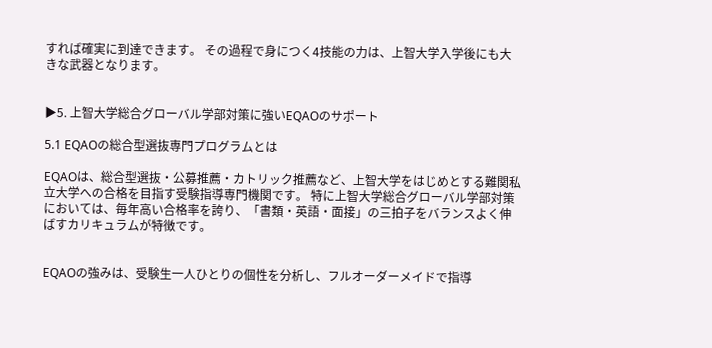すれば確実に到達できます。 その過程で身につく4技能の力は、上智大学入学後にも大きな武器となります。


▶5. 上智大学総合グローバル学部対策に強いEQAOのサポート

5.1 EQAOの総合型選抜専門プログラムとは

EQAOは、総合型選抜・公募推薦・カトリック推薦など、上智大学をはじめとする難関私立大学への合格を目指す受験指導専門機関です。 特に上智大学総合グローバル学部対策においては、毎年高い合格率を誇り、「書類・英語・面接」の三拍子をバランスよく伸ばすカリキュラムが特徴です。


EQAOの強みは、受験生一人ひとりの個性を分析し、フルオーダーメイドで指導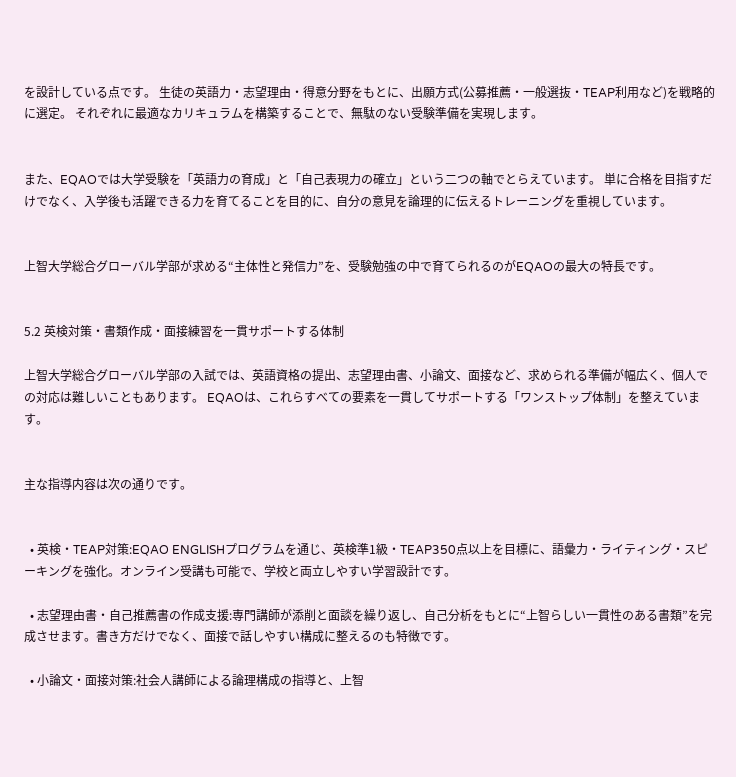を設計している点です。 生徒の英語力・志望理由・得意分野をもとに、出願方式(公募推薦・一般選抜・TEAP利用など)を戦略的に選定。 それぞれに最適なカリキュラムを構築することで、無駄のない受験準備を実現します。


また、EQAOでは大学受験を「英語力の育成」と「自己表現力の確立」という二つの軸でとらえています。 単に合格を目指すだけでなく、入学後も活躍できる力を育てることを目的に、自分の意見を論理的に伝えるトレーニングを重視しています。


上智大学総合グローバル学部が求める“主体性と発信力”を、受験勉強の中で育てられるのがEQAOの最大の特長です。


5.2 英検対策・書類作成・面接練習を一貫サポートする体制

上智大学総合グローバル学部の入試では、英語資格の提出、志望理由書、小論文、面接など、求められる準備が幅広く、個人での対応は難しいこともあります。 EQAOは、これらすべての要素を一貫してサポートする「ワンストップ体制」を整えています。


主な指導内容は次の通りです。


  • 英検・TEAP対策:EQAO ENGLISHプログラムを通じ、英検準1級・TEAP350点以上を目標に、語彙力・ライティング・スピーキングを強化。オンライン受講も可能で、学校と両立しやすい学習設計です。

  • 志望理由書・自己推薦書の作成支援:専門講師が添削と面談を繰り返し、自己分析をもとに“上智らしい一貫性のある書類”を完成させます。書き方だけでなく、面接で話しやすい構成に整えるのも特徴です。

  • 小論文・面接対策:社会人講師による論理構成の指導と、上智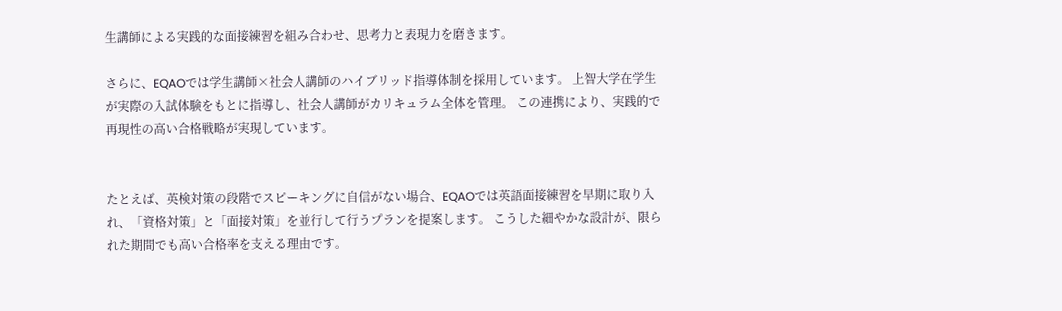生講師による実践的な面接練習を組み合わせ、思考力と表現力を磨きます。

さらに、EQAOでは学生講師×社会人講師のハイブリッド指導体制を採用しています。 上智大学在学生が実際の入試体験をもとに指導し、社会人講師がカリキュラム全体を管理。 この連携により、実践的で再現性の高い合格戦略が実現しています。


たとえば、英検対策の段階でスピーキングに自信がない場合、EQAOでは英語面接練習を早期に取り入れ、「資格対策」と「面接対策」を並行して行うプランを提案します。 こうした細やかな設計が、限られた期間でも高い合格率を支える理由です。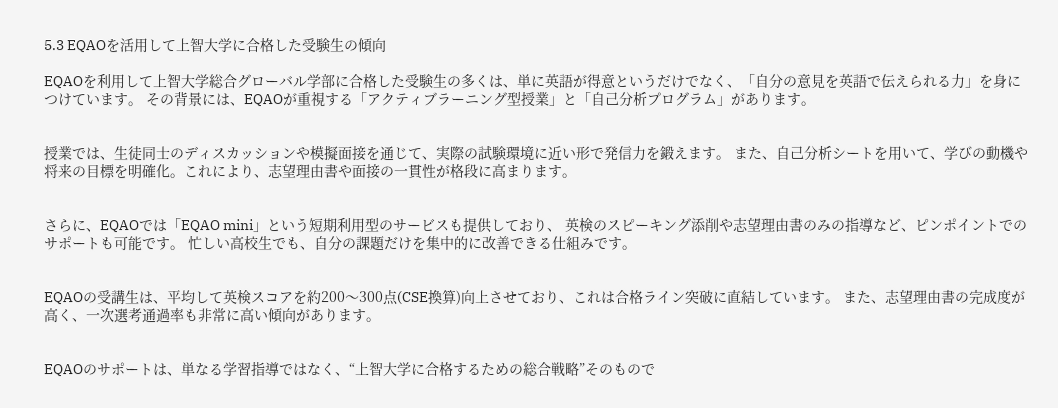5.3 EQAOを活用して上智大学に合格した受験生の傾向

EQAOを利用して上智大学総合グローバル学部に合格した受験生の多くは、単に英語が得意というだけでなく、「自分の意見を英語で伝えられる力」を身につけています。 その背景には、EQAOが重視する「アクティブラーニング型授業」と「自己分析プログラム」があります。


授業では、生徒同士のディスカッションや模擬面接を通じて、実際の試験環境に近い形で発信力を鍛えます。 また、自己分析シートを用いて、学びの動機や将来の目標を明確化。これにより、志望理由書や面接の一貫性が格段に高まります。


さらに、EQAOでは「EQAO mini」という短期利用型のサービスも提供しており、 英検のスピーキング添削や志望理由書のみの指導など、ピンポイントでのサポートも可能です。 忙しい高校生でも、自分の課題だけを集中的に改善できる仕組みです。


EQAOの受講生は、平均して英検スコアを約200〜300点(CSE換算)向上させており、これは合格ライン突破に直結しています。 また、志望理由書の完成度が高く、一次選考通過率も非常に高い傾向があります。


EQAOのサポートは、単なる学習指導ではなく、“上智大学に合格するための総合戦略”そのもので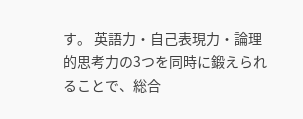す。 英語力・自己表現力・論理的思考力の3つを同時に鍛えられることで、総合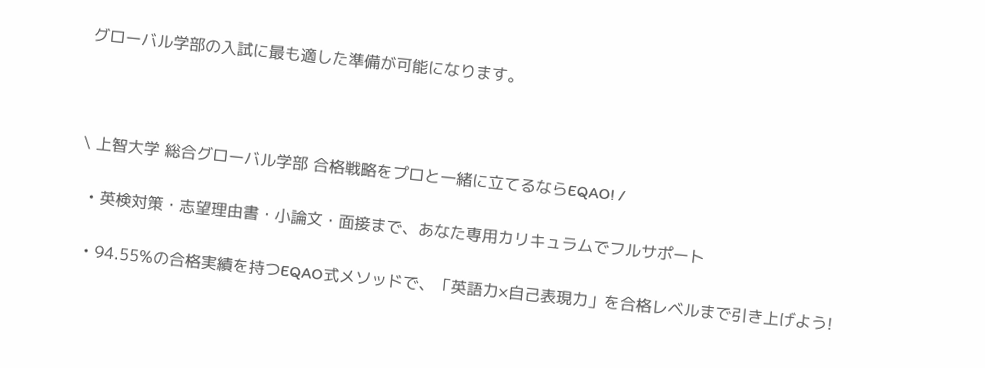グローバル学部の入試に最も適した準備が可能になります。



\ 上智大学 総合グローバル学部 合格戦略をプロと一緒に立てるならEQAO! /

  • 英検対策・志望理由書・小論文・面接まで、あなた専用カリキュラムでフルサポート

  • 94.55%の合格実績を持つEQAO式メソッドで、「英語力×自己表現力」を合格レベルまで引き上げよう!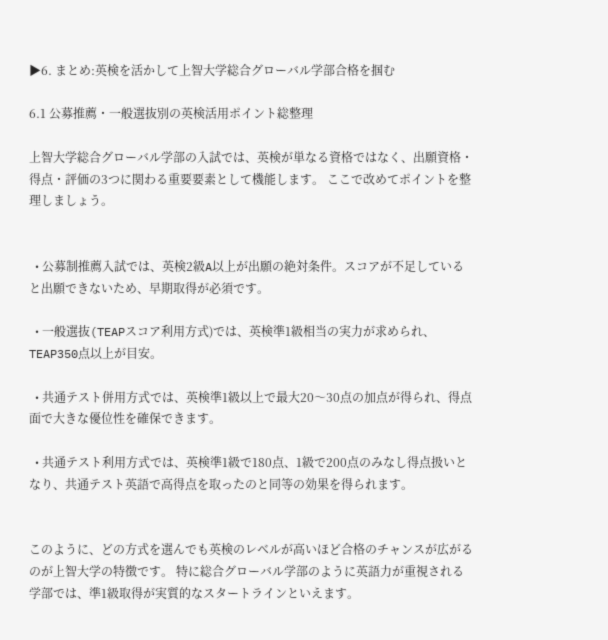▶6. まとめ:英検を活かして上智大学総合グローバル学部合格を掴む

6.1 公募推薦・一般選抜別の英検活用ポイント総整理

上智大学総合グローバル学部の入試では、英検が単なる資格ではなく、出願資格・得点・評価の3つに関わる重要要素として機能します。 ここで改めてポイントを整理しましょう。


  • 公募制推薦入試では、英検2級A以上が出願の絶対条件。スコアが不足していると出願できないため、早期取得が必須です。

  • 一般選抜(TEAPスコア利用方式)では、英検準1級相当の実力が求められ、TEAP350点以上が目安。

  • 共通テスト併用方式では、英検準1級以上で最大20〜30点の加点が得られ、得点面で大きな優位性を確保できます。

  • 共通テスト利用方式では、英検準1級で180点、1級で200点のみなし得点扱いとなり、共通テスト英語で高得点を取ったのと同等の効果を得られます。


このように、どの方式を選んでも英検のレベルが高いほど合格のチャンスが広がるのが上智大学の特徴です。 特に総合グローバル学部のように英語力が重視される学部では、準1級取得が実質的なスタートラインといえます。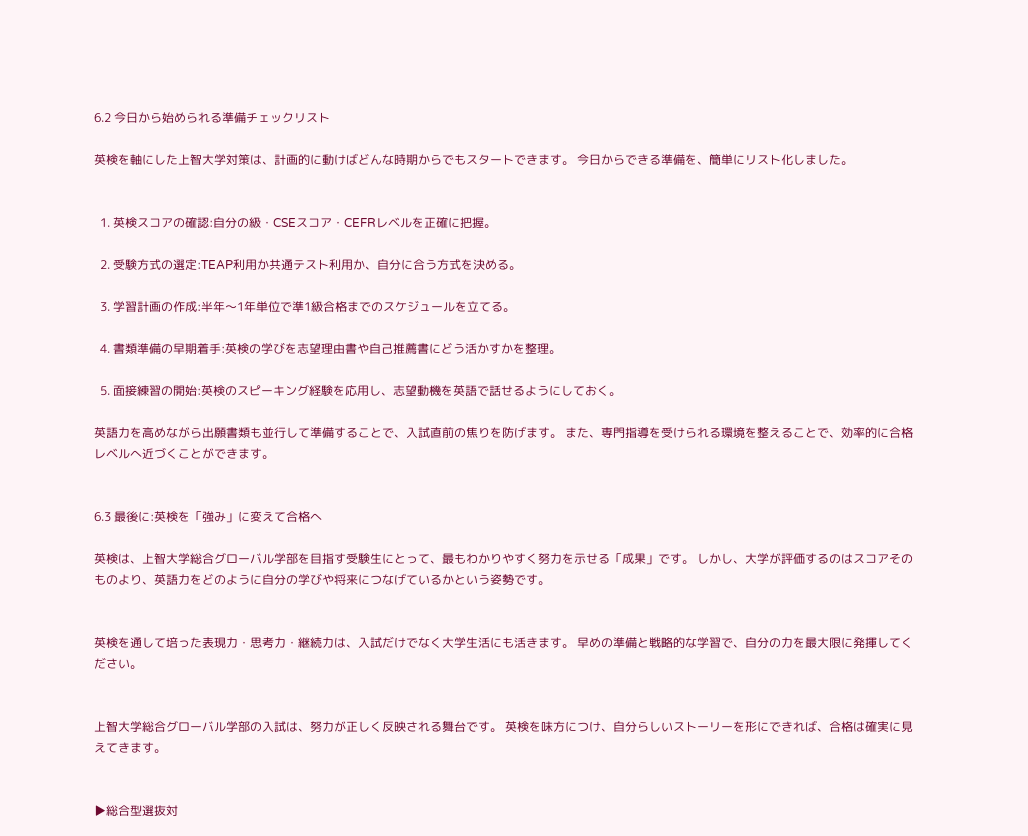6.2 今日から始められる準備チェックリスト

英検を軸にした上智大学対策は、計画的に動けばどんな時期からでもスタートできます。 今日からできる準備を、簡単にリスト化しました。


  1. 英検スコアの確認:自分の級・CSEスコア・CEFRレベルを正確に把握。

  2. 受験方式の選定:TEAP利用か共通テスト利用か、自分に合う方式を決める。

  3. 学習計画の作成:半年〜1年単位で準1級合格までのスケジュールを立てる。

  4. 書類準備の早期着手:英検の学びを志望理由書や自己推薦書にどう活かすかを整理。

  5. 面接練習の開始:英検のスピーキング経験を応用し、志望動機を英語で話せるようにしておく。

英語力を高めながら出願書類も並行して準備することで、入試直前の焦りを防げます。 また、専門指導を受けられる環境を整えることで、効率的に合格レベルへ近づくことができます。


6.3 最後に:英検を「強み」に変えて合格へ

英検は、上智大学総合グローバル学部を目指す受験生にとって、最もわかりやすく努力を示せる「成果」です。 しかし、大学が評価するのはスコアそのものより、英語力をどのように自分の学びや将来につなげているかという姿勢です。


英検を通して培った表現力・思考力・継続力は、入試だけでなく大学生活にも活きます。 早めの準備と戦略的な学習で、自分の力を最大限に発揮してください。


上智大学総合グローバル学部の入試は、努力が正しく反映される舞台です。 英検を味方につけ、自分らしいストーリーを形にできれば、合格は確実に見えてきます。


▶総合型選抜対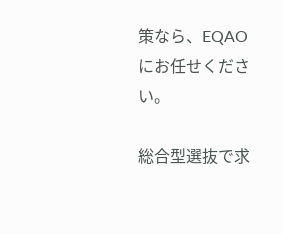策なら、EQAOにお任せください。

総合型選抜で求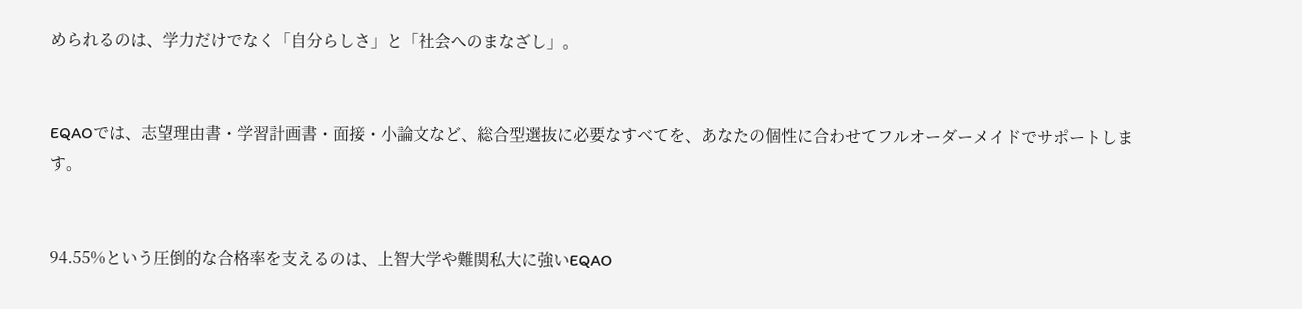められるのは、学力だけでなく「自分らしさ」と「社会へのまなざし」。


EQAOでは、志望理由書・学習計画書・面接・小論文など、総合型選抜に必要なすべてを、あなたの個性に合わせてフルオーダーメイドでサポートします。


94.55%という圧倒的な合格率を支えるのは、上智大学や難関私大に強いEQAO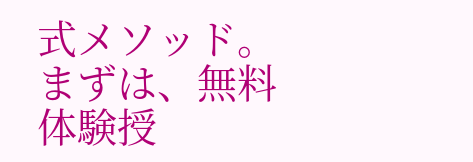式メソッド。まずは、無料体験授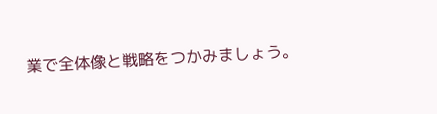業で全体像と戦略をつかみましょう。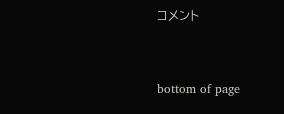コメント


bottom of page